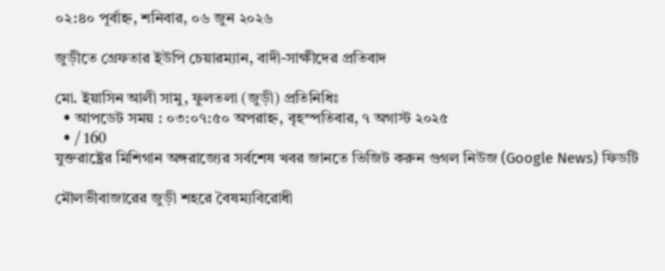০২:৪০ পূর্বাহ্ন, শনিবার, ০৬ জুন ২০২৬

জুড়ীতে গ্রেফতার ইউপি চেয়ারম্যান, বাদী-সাক্ষীদের প্রতিবাদ

মো. ইয়াসিন আলী সামু, ফুলতলা (জুড়ী) প্রতিনিধিঃ
  • আপডেট সময় : ০৩:০৭:৫০ অপরাহ্ন, বৃহস্পতিবার, ৭ অগাস্ট ২০২৫
  • / 160
যুক্তরাষ্ট্রের মিশিগান অঙ্গরাজ্যের সর্বশেষ খবর জানতে ভিজিট করুন গুগল নিউজ (Google News) ফিডটি

মৌলভীবাজারের জুড়ী শহরে বৈষম্যবিরোধী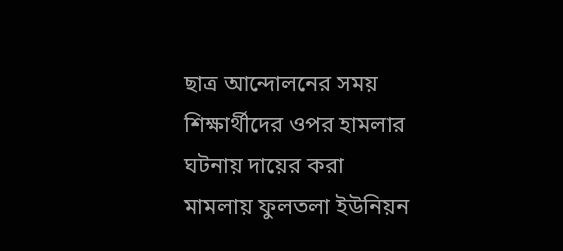ছাত্র আন্দোলনের সময় শিক্ষার্থীদের ওপর হামলার ঘটনায় দায়ের করা মামলায় ফুলতলা ইউনিয়ন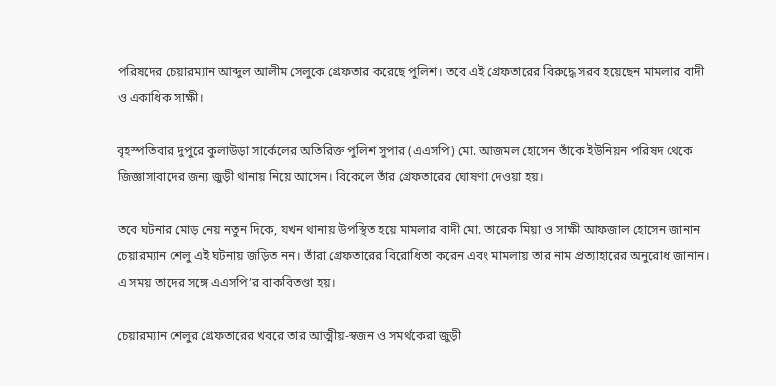পরিষদের চেয়ারম্যান আব্দুল আলীম সেলুকে গ্রেফতার করেছে পুলিশ। তবে এই গ্রেফতারের বিরুদ্ধে সরব হয়েছেন মামলার বাদী ও একাধিক সাক্ষী।

বৃহস্পতিবার দুপুরে কুলাউড়া সার্কেলের অতিরিক্ত পুলিশ সুপার (এএসপি) মো. আজমল হোসেন তাঁকে ইউনিয়ন পরিষদ থেকে জিজ্ঞাসাবাদের জন্য জুড়ী থানায় নিয়ে আসেন। বিকেলে তাঁর গ্রেফতারের ঘোষণা দেওয়া হয়।

তবে ঘটনার মোড় নেয় নতুন দিকে, যখন থানায় উপস্থিত হয়ে মামলার বাদী মো. তারেক মিয়া ও সাক্ষী আফজাল হোসেন জানান চেয়ারম্যান শেলু এই ঘটনায় জড়িত নন। তাঁরা গ্রেফতারের বিরোধিতা করেন এবং মামলায় তার নাম প্রত্যাহারের অনুরোধ জানান। এ সময় তাদের সঙ্গে এএসপি’র বাকবিতণ্ডা হয়।

চেয়ারম্যান শেলুর গ্রেফতারের খবরে তার আত্মীয়-স্বজন ও সমর্থকেরা জুড়ী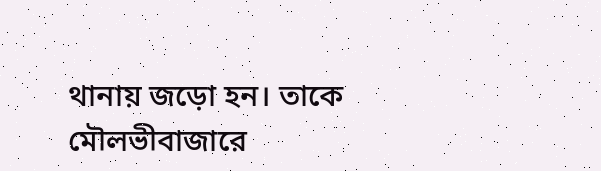থানায় জড়ো হন। তাকে মৌলভীবাজারে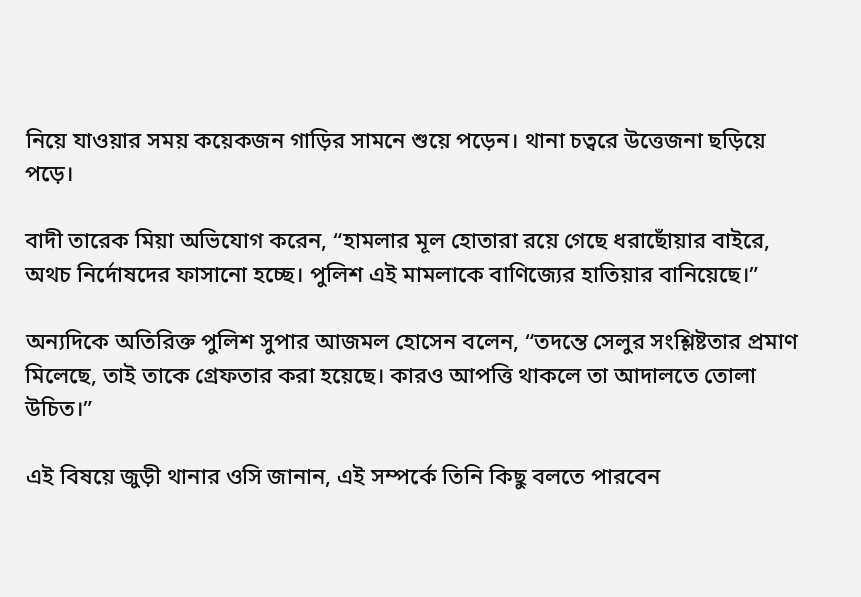নিয়ে যাওয়ার সময় কয়েকজন গাড়ির সামনে শুয়ে পড়েন। থানা চত্বরে উত্তেজনা ছড়িয়ে পড়ে।

বাদী তারেক মিয়া অভিযোগ করেন, “হামলার মূল হোতারা রয়ে গেছে ধরাছোঁয়ার বাইরে, অথচ নির্দোষদের ফাসানো হচ্ছে। পুলিশ এই মামলাকে বাণিজ্যের হাতিয়ার বানিয়েছে।”

অন্যদিকে অতিরিক্ত পুলিশ সুপার আজমল হোসেন বলেন, “তদন্তে সেলুর সংশ্লিষ্টতার প্রমাণ মিলেছে, তাই তাকে গ্রেফতার করা হয়েছে। কারও আপত্তি থাকলে তা আদালতে তোলা উচিত।”

এই বিষয়ে জুড়ী থানার ওসি জানান, এই সম্পর্কে তিনি কিছু বলতে পারবেন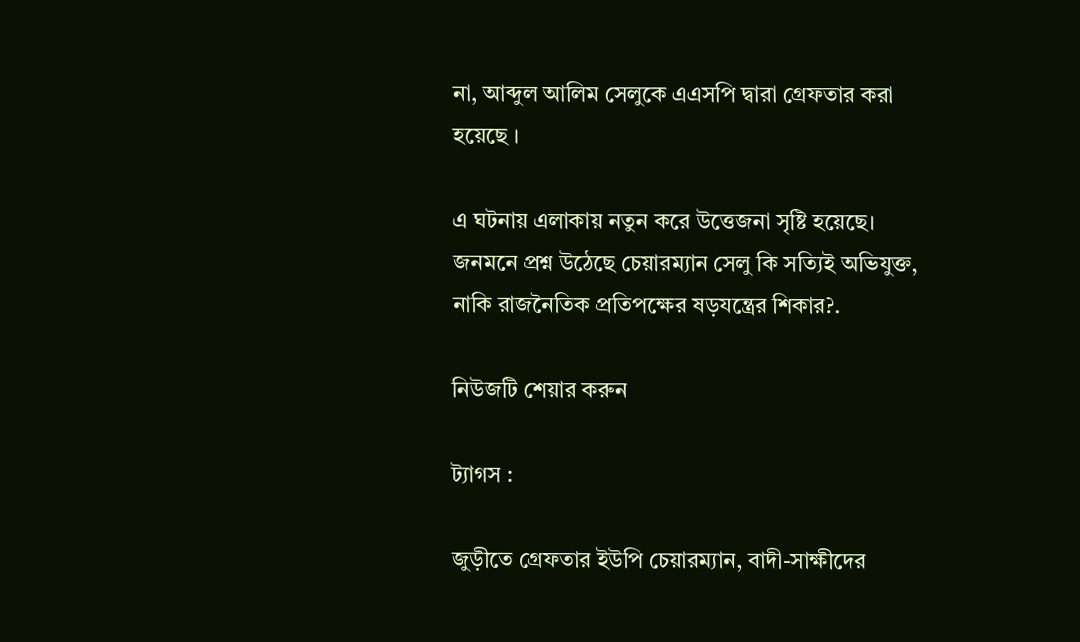না, আব্দুল আলিম সেলুকে এএসপি দ্বারা গ্রেফতার করা হয়েছে ।

এ ঘটনায় এলাকায় নতুন করে উত্তেজনা সৃষ্টি হয়েছে। জনমনে প্রশ্ন উঠেছে চেয়ারম্যান সেলু কি সত্যিই অভিযুক্ত, নাকি রাজনৈতিক প্রতিপক্ষের ষড়যন্ত্রের শিকার?.

নিউজটি শেয়ার করুন

ট্যাগস :

জুড়ীতে গ্রেফতার ইউপি চেয়ারম্যান, বাদী-সাক্ষীদের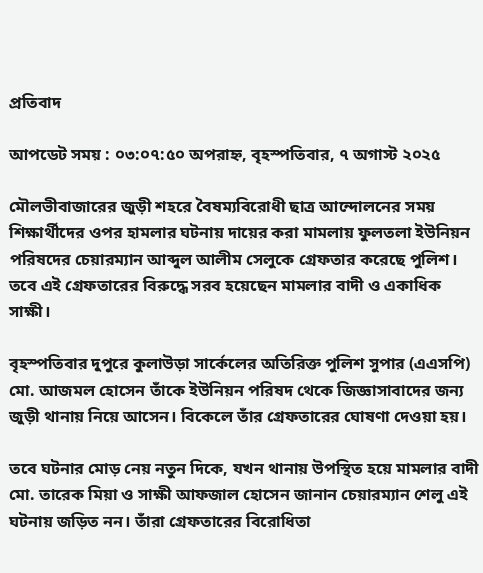প্রতিবাদ

আপডেট সময় : ০৩:০৭:৫০ অপরাহ্ন, বৃহস্পতিবার, ৭ অগাস্ট ২০২৫

মৌলভীবাজারের জুড়ী শহরে বৈষম্যবিরোধী ছাত্র আন্দোলনের সময় শিক্ষার্থীদের ওপর হামলার ঘটনায় দায়ের করা মামলায় ফুলতলা ইউনিয়ন পরিষদের চেয়ারম্যান আব্দুল আলীম সেলুকে গ্রেফতার করেছে পুলিশ। তবে এই গ্রেফতারের বিরুদ্ধে সরব হয়েছেন মামলার বাদী ও একাধিক সাক্ষী।

বৃহস্পতিবার দুপুরে কুলাউড়া সার্কেলের অতিরিক্ত পুলিশ সুপার (এএসপি) মো. আজমল হোসেন তাঁকে ইউনিয়ন পরিষদ থেকে জিজ্ঞাসাবাদের জন্য জুড়ী থানায় নিয়ে আসেন। বিকেলে তাঁর গ্রেফতারের ঘোষণা দেওয়া হয়।

তবে ঘটনার মোড় নেয় নতুন দিকে, যখন থানায় উপস্থিত হয়ে মামলার বাদী মো. তারেক মিয়া ও সাক্ষী আফজাল হোসেন জানান চেয়ারম্যান শেলু এই ঘটনায় জড়িত নন। তাঁরা গ্রেফতারের বিরোধিতা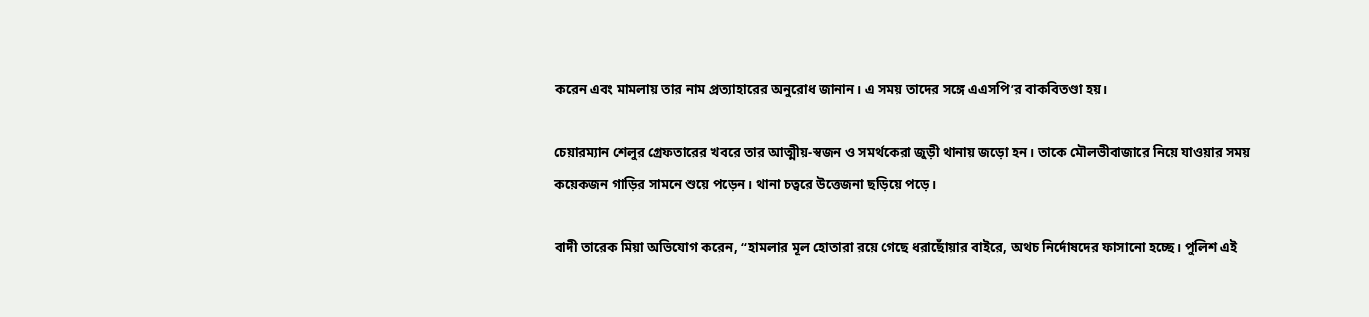করেন এবং মামলায় তার নাম প্রত্যাহারের অনুরোধ জানান। এ সময় তাদের সঙ্গে এএসপি’র বাকবিতণ্ডা হয়।

চেয়ারম্যান শেলুর গ্রেফতারের খবরে তার আত্মীয়-স্বজন ও সমর্থকেরা জুড়ী থানায় জড়ো হন। তাকে মৌলভীবাজারে নিয়ে যাওয়ার সময় কয়েকজন গাড়ির সামনে শুয়ে পড়েন। থানা চত্বরে উত্তেজনা ছড়িয়ে পড়ে।

বাদী তারেক মিয়া অভিযোগ করেন, “হামলার মূল হোতারা রয়ে গেছে ধরাছোঁয়ার বাইরে, অথচ নির্দোষদের ফাসানো হচ্ছে। পুলিশ এই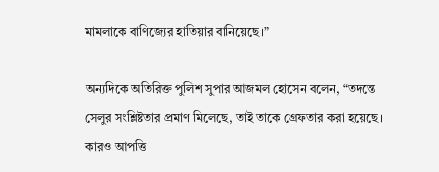মামলাকে বাণিজ্যের হাতিয়ার বানিয়েছে।”

অন্যদিকে অতিরিক্ত পুলিশ সুপার আজমল হোসেন বলেন, “তদন্তে সেলুর সংশ্লিষ্টতার প্রমাণ মিলেছে, তাই তাকে গ্রেফতার করা হয়েছে। কারও আপত্তি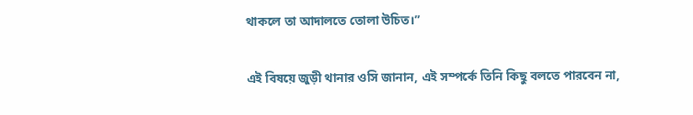থাকলে তা আদালতে তোলা উচিত।”

এই বিষয়ে জুড়ী থানার ওসি জানান, এই সম্পর্কে তিনি কিছু বলতে পারবেন না,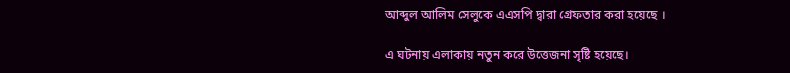আব্দুল আলিম সেলুকে এএসপি দ্বারা গ্রেফতার করা হয়েছে ।

এ ঘটনায় এলাকায় নতুন করে উত্তেজনা সৃষ্টি হয়েছে।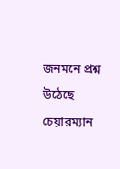জনমনে প্রশ্ন উঠেছে চেয়ারম্যান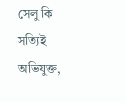সেলু কি সত্যিই অভিযুক্ত,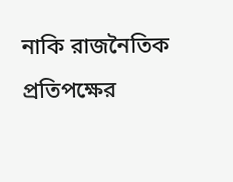নাকি রাজনৈতিক প্রতিপক্ষের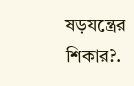ষড়যন্ত্রের শিকার?.